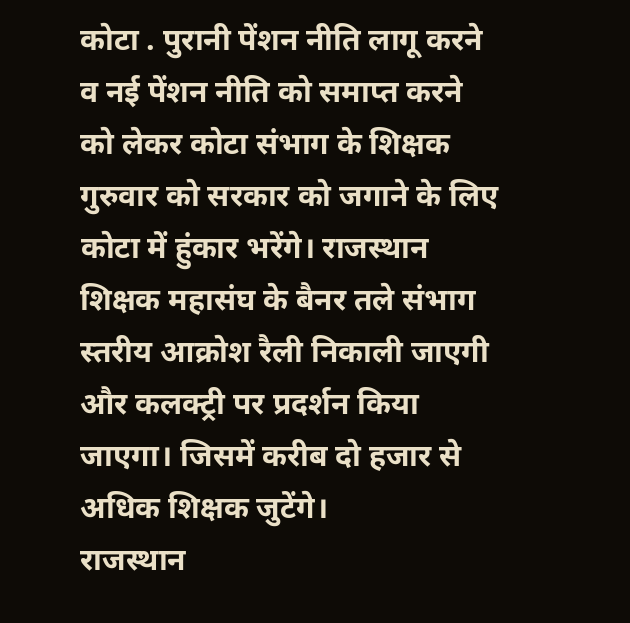कोटा . पुरानी पेंशन नीति लागू करने व नई पेंशन नीति को समाप्त करने को लेकर कोटा संभाग के शिक्षक गुरुवार को सरकार को जगाने के लिए कोटा में हुंकार भरेंगे। राजस्थान शिक्षक महासंघ के बैनर तले संभाग स्तरीय आक्रोश रैली निकाली जाएगी और कलक्ट्री पर प्रदर्शन किया जाएगा। जिसमें करीब दो हजार से अधिक शिक्षक जुटेंगे।
राजस्थान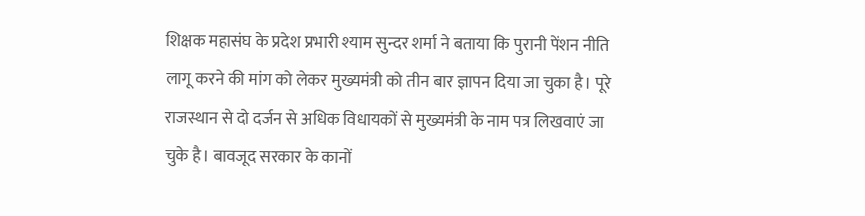शिक्षक महासंघ के प्रदेश प्रभारी श्याम सुन्दर शर्मा ने बताया कि पुरानी पेंशन नीति लागू करने की मांग को लेकर मुख्यमंत्री को तीन बार ज्ञापन दिया जा चुका है। पूरे राजस्थान से दो दर्जन से अधिक विधायकों से मुख्यमंत्री के नाम पत्र लिखवाएं जा चुके है। बावजूद सरकार के कानों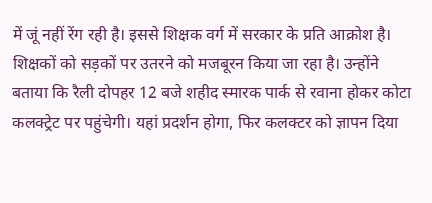में जूं नहीं रेंग रही है। इससे शिक्षक वर्ग में सरकार के प्रति आक्रोश है।
शिक्षकों को सड़कों पर उतरने को मजबूरन किया जा रहा है। उन्होंने बताया कि रैली दोपहर 12 बजे शहीद स्मारक पार्क से रवाना होकर कोटा कलक्ट्रेट पर पहुंचेगी। यहां प्रदर्शन होगा, फिर कलक्टर को ज्ञापन दिया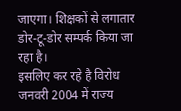जाएगा। शिक्षकों से लगातार डोर-टू-डोर सम्पर्क किया जा रहा है।
इसलिए कर रहे है विरोध
जनवरी 2004 में राज्य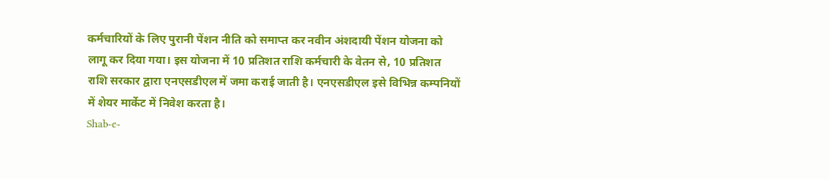कर्मचारियों के लिए पुरानी पेंशन नीति को समाप्त कर नवीन अंशदायी पेंशन योजना को लागू कर दिया गया। इस योजना में 10 प्रतिशत राशि कर्मचारी के वेतन से, 10 प्रतिशत राशि सरकार द्वारा एनएसडीएल में जमा कराई जाती है। एनएसडीएल इसे विभिन्न कम्पनियों में शेयर मार्केट में निवेश करता है।
Shab-e-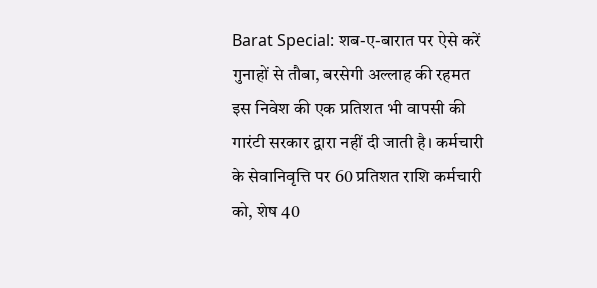Barat Special: शब-ए-बारात पर ऐसे करें गुनाहों से तौबा, बरसेगी अल्लाह की रहमत
इस निवेश की एक प्रतिशत भी वापसी की गारंटी सरकार द्वारा नहीं दी जाती है। कर्मचारी के सेवानिवृत्ति पर 60 प्रतिशत राशि कर्मचारी को, शेष 40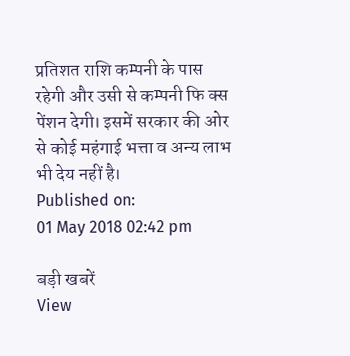प्रतिशत राशि कम्पनी के पास रहेगी और उसी से कम्पनी फि क्स पेंशन देगी। इसमें सरकार की ओर से कोई महंगाई भत्ता व अन्य लाभ भी देय नहीं है।
Published on:
01 May 2018 02:42 pm

बड़ी खबरें
View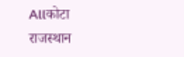Allकोटा
राजस्थान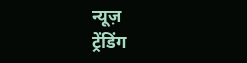न्यूज़
ट्रेंडिंग